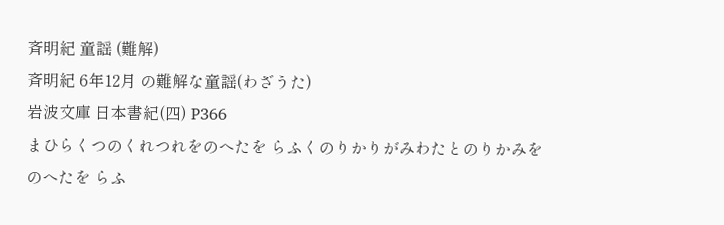斉明紀 童謡 (難解)
斉明紀 6年12月 の難解な童謡(わざうた)
岩波文庫 日本書紀(四) P366
まひらくつのくれつれをのへたを らふくのりかりがみわたとのりかみをのへたを らふ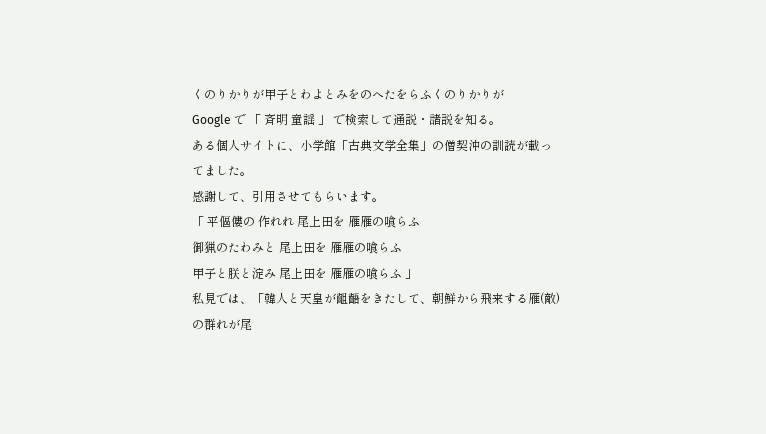くのりかりが甲子とわよとみをのへたをらふくのりかりが
Google で 「 斉明 童謡 」 で検索して通説・諸説を知る。
ある個人サイトに、小学館「古典文学全集」の僧契沖の訓読が載ってました。
感謝して、引用させてもらいます。
「 平傴僂の 作れれ 尾上田を 雁雁の喰らふ
御猟のたわみと 尾上田を 雁雁の喰らふ
甲子と朕と淀み 尾上田を 雁雁の喰らふ 」
私見では、「韓人と天皇が齟齬をきたして、朝鮮から飛来する雁(敵)の群れが尾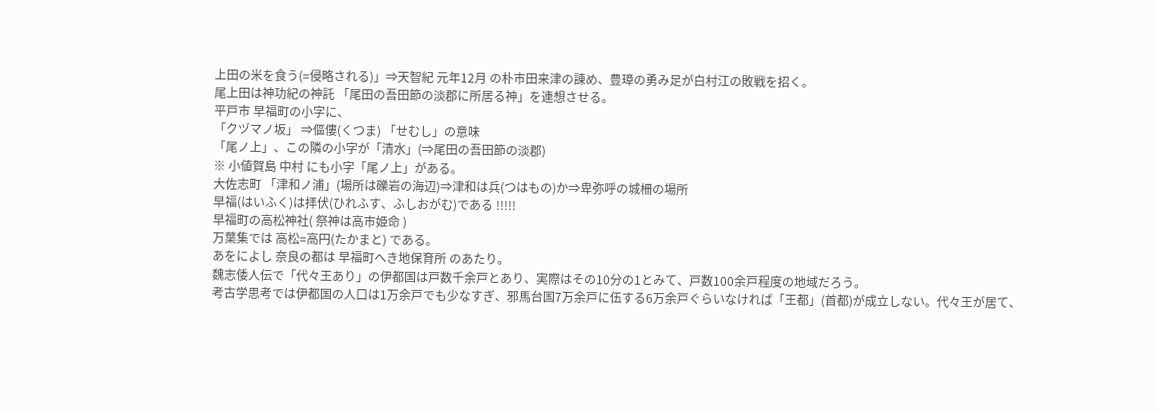上田の米を食う(=侵略される)」⇒天智紀 元年12月 の朴市田来津の諌め、豊璋の勇み足が白村江の敗戦を招く。
尾上田は神功紀の神託 「尾田の吾田節の淡郡に所居る神」を連想させる。
平戸市 早福町の小字に、
「クヅマノ坂」 ⇒傴僂(くつま) 「せむし」の意味
「尾ノ上」、この隣の小字が「清水」(⇒尾田の吾田節の淡郡)
※ 小値賀島 中村 にも小字「尾ノ上」がある。
大佐志町 「津和ノ浦」(場所は礫岩の海辺)⇒津和は兵(つはもの)か⇒卑弥呼の城柵の場所
早福(はいふく)は拝伏(ひれふす、ふしおがむ)である !!!!!
早福町の高松神社( 祭神は高市姫命 )
万葉集では 高松=高円(たかまと) である。
あをによし 奈良の都は 早福町へき地保育所 のあたり。
魏志倭人伝で「代々王あり」の伊都国は戸数千余戸とあり、実際はその10分の1とみて、戸数100余戸程度の地域だろう。
考古学思考では伊都国の人口は1万余戸でも少なすぎ、邪馬台国7万余戸に伍する6万余戸ぐらいなければ「王都」(首都)が成立しない。代々王が居て、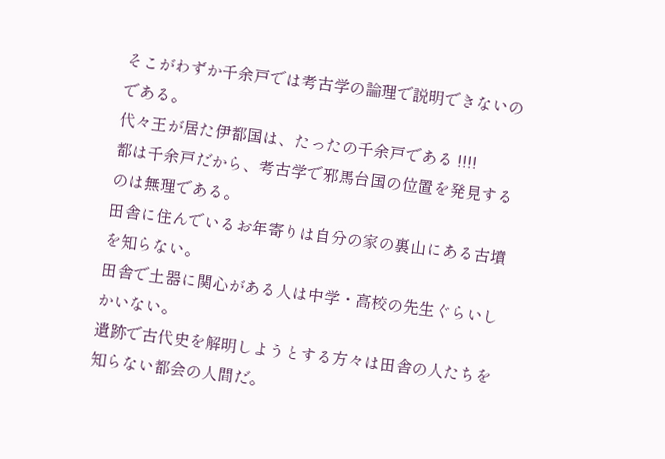そこがわずか千余戸では考古学の論理で説明できないのである。
代々王が居た伊都国は、たったの千余戸である !!!!
都は千余戸だから、考古学で邪馬台国の位置を発見するのは無理である。
田舎に住んでいるお年寄りは自分の家の裏山にある古墳を知らない。
田舎で土器に関心がある人は中学・高校の先生ぐらいしかいない。
遺跡で古代史を解明しようとする方々は田舎の人たちを知らない都会の人間だ。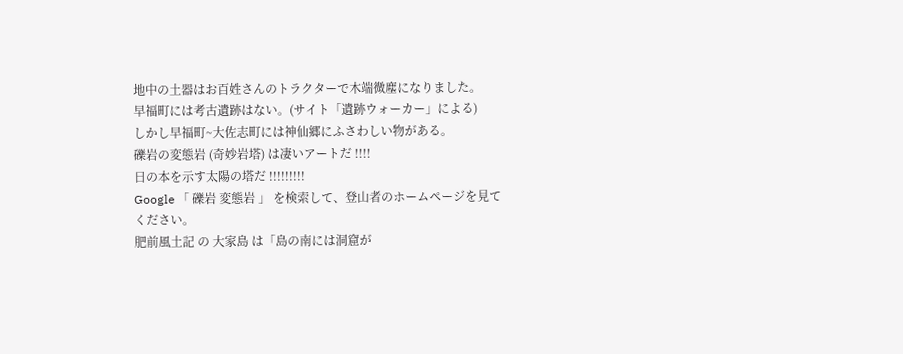地中の土器はお百姓さんのトラクターで木端微塵になりました。
早福町には考古遺跡はない。(サイト「遺跡ウォーカー」による)
しかし早福町~大佐志町には神仙郷にふさわしい物がある。
礫岩の変態岩 (奇妙岩塔) は凄いアートだ !!!!
日の本を示す太陽の塔だ !!!!!!!!!
Google 「 礫岩 変態岩 」 を検索して、登山者のホームページを見てください。
肥前風土記 の 大家島 は「島の南には洞窟が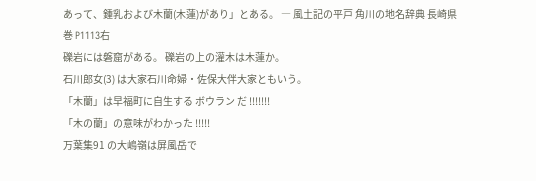あって、鍾乳および木蘭(木蓮)があり」とある。 ― 風土記の平戸 角川の地名辞典 長崎県巻 P1113右
礫岩には磐窟がある。 礫岩の上の灌木は木蓮か。
石川郎女(3) は大家石川命婦・佐保大伴大家ともいう。
「木蘭」は早福町に自生する ボウラン だ !!!!!!!
「木の蘭」の意味がわかった !!!!!
万葉集91 の大嶋嶺は屏風岳で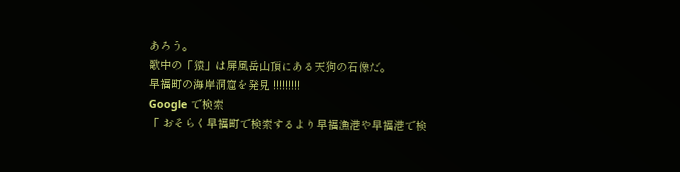あろう。
歌中の「猿」は屏風岳山頂にある天狗の石像だ。
早福町の海岸洞窟を発見 !!!!!!!!!
Google で検索
「 おそらく早福町で検索するより早福漁港や早福港で検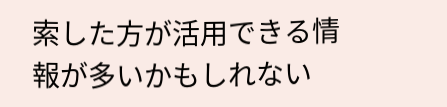索した方が活用できる情報が多いかもしれない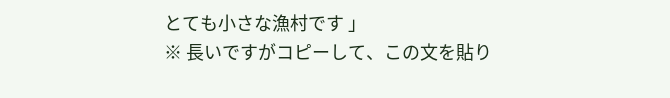とても小さな漁村です 」
※ 長いですがコピーして、この文を貼り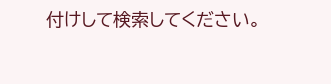付けして検索してください。